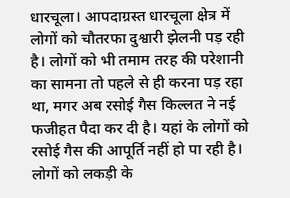धारचूला। आपदाग्रस्त धारचूला क्षेत्र में लोगों को चौतरफा दुश्वारी झेलनी पड़ रही है। लोगों को भी तमाम तरह की परेशानी का सामना तो पहले से ही करना पड़ रहा था, मगर अब रसोई गैस किल्लत ने नई फजीहत पैदा कर दी है। यहां के लोगों को रसोई गैस की आपूर्ति नहीं हो पा रही है। लोगों को लकड़ी के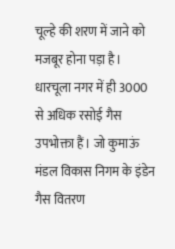चूल्हे की शरण में जाने को मजबूर होना पड़ा है।
धारचूला नगर में ही 3000 से अधिक रसोई गैस उपभोक्ता हैं। जो कुमाऊं मंडल विकास निगम के इंडेन गैस वितरण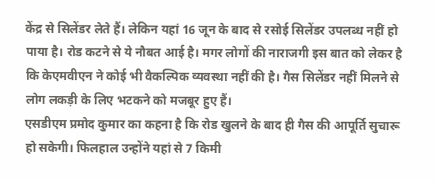केंद्र से सिलेंडर लेते हैं। लेकिन यहां 16 जून के बाद से रसोई सिलेंडर उपलब्ध नहीं हो पाया है। रोड कटने से ये नौबत आई है। मगर लोगों की नाराजगी इस बात को लेकर है कि केएमवीएन ने कोई भी वैकल्पिक व्यवस्था नहीं की है। गैस सिलेंडर नहीं मिलने से लोग लकड़ी के लिए भटकने को मजबूर हुए हैं।
एसडीएम प्रमोद कुमार का कहना है कि रोड खुलने के बाद ही गैस की आपूर्ति सुचारू हो सकेगी। फिलहाल उन्होंने यहां से 7 किमी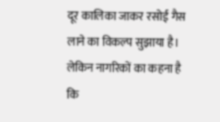दूर कालिका जाकर रसोई गैस लाने का विकल्प सुझाया है। लेकिन नागरिकों का कहना है कि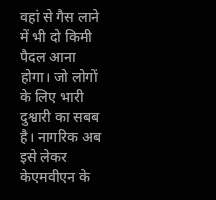वहां से गैस लाने में भी दो किमी पैदल आना होगा। जो लोगों के लिए भारी दुश्वारी का सबब है। नागरिक अब इसे लेकर केएमवीएन के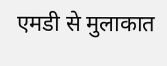एमडी से मुलाकात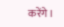करेंगे।